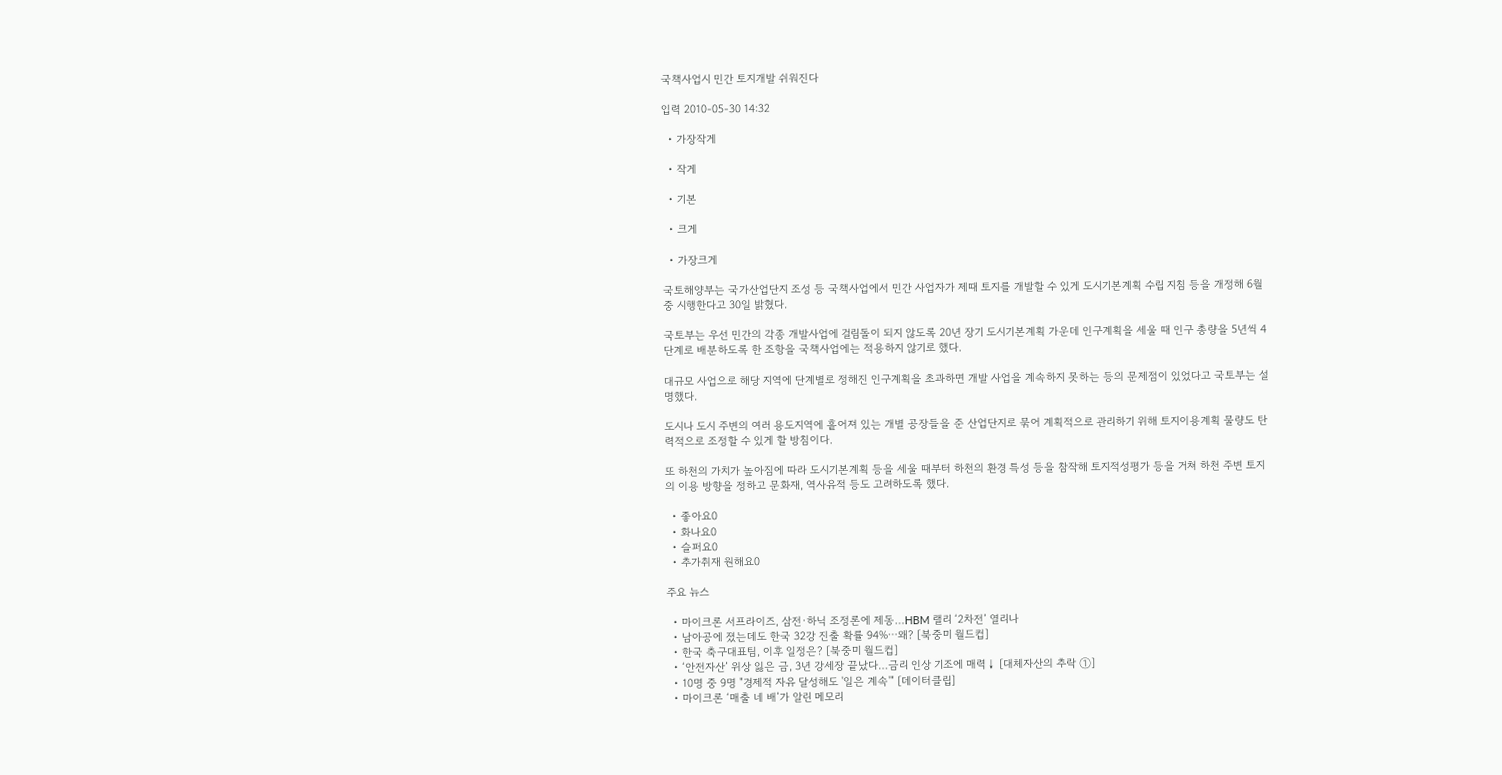국책사업시 민간 토지개발 쉬워진다

입력 2010-05-30 14:32

  • 가장작게

  • 작게

  • 기본

  • 크게

  • 가장크게

국토해양부는 국가산업단지 조성 등 국책사업에서 민간 사업자가 제때 토지를 개발할 수 있게 도시기본계획 수립 지침 등을 개정해 6월 중 시행한다고 30일 밝혔다.

국토부는 우선 민간의 각종 개발사업에 걸림돌이 되지 않도록 20년 장기 도시기본계획 가운데 인구계획을 세울 때 인구 총량을 5년씩 4단계로 배분하도록 한 조항을 국책사업에는 적용하지 않기로 했다.

대규모 사업으로 해당 지역에 단계별로 정해진 인구계획을 초과하면 개발 사업을 계속하지 못하는 등의 문제점이 있었다고 국토부는 설명했다.

도시나 도시 주변의 여러 용도지역에 흩어져 있는 개별 공장들을 준 산업단지로 묶어 계획적으로 관리하기 위해 토지이용계획 물량도 탄력적으로 조정할 수 있게 할 방침이다.

또 하천의 가치가 높아짐에 따라 도시기본계획 등을 세울 때부터 하천의 환경 특성 등을 참작해 토지적성평가 등을 거쳐 하천 주변 토지의 이용 방향을 정하고 문화재, 역사유적 등도 고려하도록 했다.

  • 좋아요0
  • 화나요0
  • 슬퍼요0
  • 추가취재 원해요0

주요 뉴스

  • 마이크론 서프라이즈, 삼전·하닉 조정론에 제동…HBM 랠리 ‘2차전’ 열리나
  • 남아공에 졌는데도 한국 32강 진출 확률 94%⋯왜? [북중미 월드컵]
  • 한국 축구대표팀, 이후 일정은? [북중미 월드컵]
  • ‘안전자산’ 위상 잃은 금, 3년 강세장 끝났다…금리 인상 기조에 매력↓ [대체자산의 추락 ①]
  • 10명 중 9명 "경제적 자유 달성해도 '일은 계속'" [데이터클립]
  • 마이크론 ‘매출 네 배’가 알린 메모리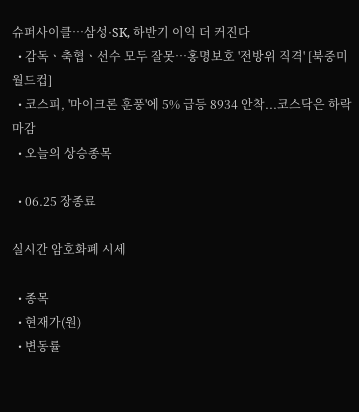슈퍼사이클…삼성·SK, 하반기 이익 더 커진다
  • 감독ㆍ축협ㆍ선수 모두 잘못⋯홍명보호 '전방위 직격' [북중미 월드컵]
  • 코스피, '마이크론 훈풍'에 5% 급등 8934 안착...코스닥은 하락 마감
  • 오늘의 상승종목

  • 06.25 장종료

실시간 암호화폐 시세

  • 종목
  • 현재가(원)
  • 변동률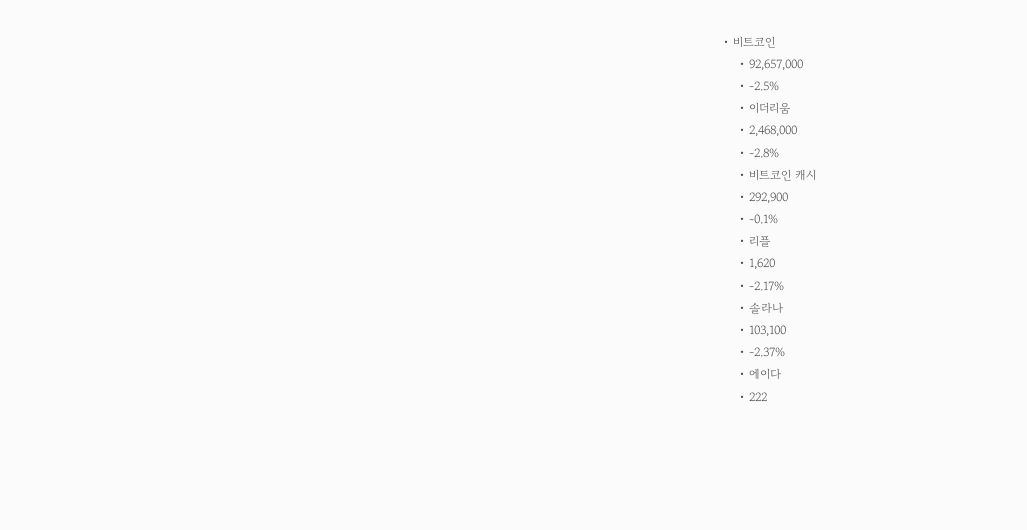• 비트코인
    • 92,657,000
    • -2.5%
    • 이더리움
    • 2,468,000
    • -2.8%
    • 비트코인 캐시
    • 292,900
    • -0.1%
    • 리플
    • 1,620
    • -2.17%
    • 솔라나
    • 103,100
    • -2.37%
    • 에이다
    • 222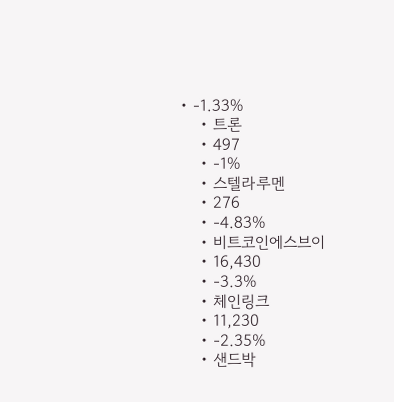• -1.33%
    • 트론
    • 497
    • -1%
    • 스텔라루멘
    • 276
    • -4.83%
    • 비트코인에스브이
    • 16,430
    • -3.3%
    • 체인링크
    • 11,230
    • -2.35%
    • 샌드박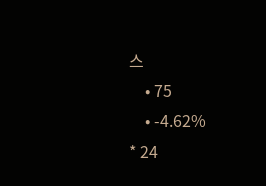스
    • 75
    • -4.62%
* 24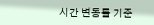시간 변동률 기준